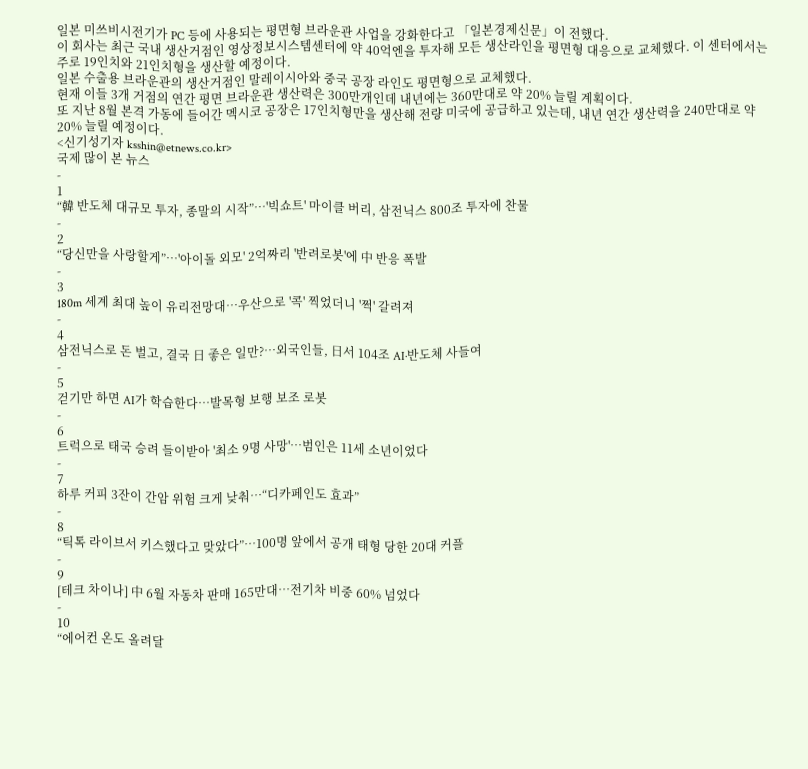일본 미쓰비시전기가 PC 등에 사용되는 평면형 브라운관 사업을 강화한다고 「일본경제신문」이 전했다.
이 회사는 최근 국내 생산거점인 영상정보시스템센터에 약 40억엔을 투자해 모든 생산라인을 평면형 대응으로 교체했다. 이 센터에서는 주로 19인치와 21인치형을 생산할 예정이다.
일본 수출용 브라운관의 생산거점인 말레이시아와 중국 공장 라인도 평면형으로 교체했다.
현재 이들 3개 거점의 연간 평면 브라운관 생산력은 300만개인데 내년에는 360만대로 약 20% 늘릴 계획이다.
또 지난 8월 본격 가동에 들어간 멕시코 공장은 17인치형만을 생산해 전량 미국에 공급하고 있는데, 내년 연간 생산력을 240만대로 약 20% 늘릴 예정이다.
<신기성기자 ksshin@etnews.co.kr>
국제 많이 본 뉴스
-
1
“韓 반도체 대규모 투자, 종말의 시작”…'빅쇼트' 마이클 버리, 삼전닉스 800조 투자에 찬물
-
2
“당신만을 사랑할게”…'아이돌 외모' 2억짜리 '반려로봇'에 中 반응 폭발
-
3
180m 세계 최대 높이 유리전망대…우산으로 '콕' 찍었더니 '쩍' 갈려져
-
4
삼전닉스로 돈 벌고, 결국 日 좋은 일만?…외국인들, 日서 104조 AI·반도체 사들여
-
5
걷기만 하면 AI가 학습한다…발목형 보행 보조 로봇
-
6
트럭으로 태국 승려 들이받아 '최소 9명 사망'…범인은 11세 소년이었다
-
7
하루 커피 3잔이 간암 위험 크게 낮춰…“디카페인도 효과”
-
8
“틱톡 라이브서 키스했다고 맞았다”…100명 앞에서 공개 태형 당한 20대 커플
-
9
[테크 차이나] 中 6월 자동차 판매 165만대…전기차 비중 60% 넘었다
-
10
“에어컨 온도 올려달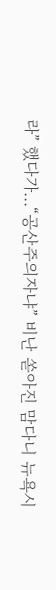라” 했다가…“공산주의자냐” 비난 쏟아진 맘다니 뉴욕시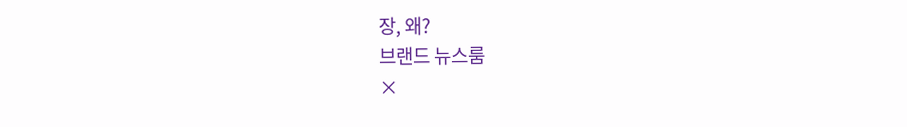장, 왜?
브랜드 뉴스룸
×